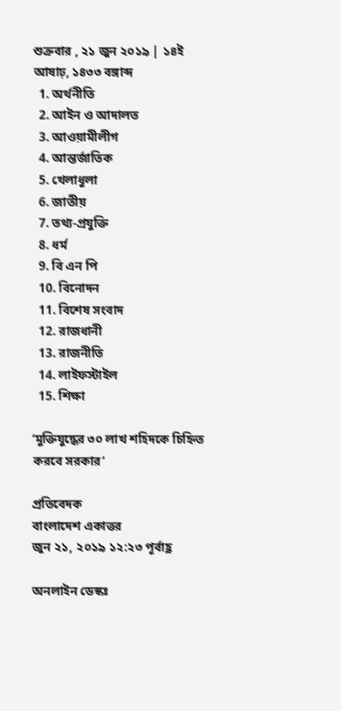শুক্রবার , ২১ জুন ২০১৯ | ১৪ই আষাঢ়, ১৪৩৩ বঙ্গাব্দ
  1. অর্থনীতি
  2. আইন ও আদালত
  3. আওয়ামীলীগ
  4. আন্তর্জাতিক
  5. খেলাধুলা
  6. জাতীয়
  7. তথ্য-প্রযুক্তি
  8. ধর্ম
  9. বি এন পি
  10. বিনোদন
  11. বিশেষ সংবাদ
  12. রাজধানী
  13. রাজনীতি
  14. লাইফস্টাইল
  15. শিক্ষা

‘মুক্তিযুদ্ধের ৩০ লাখ শহিদকে চিহ্নিত করবে সরকার’

প্রতিবেদক
বাংলাদেশ একাত্তর
জুন ২১, ২০১৯ ১২:২৩ পূর্বাহ্ণ

অনলাইন ডেস্কঃ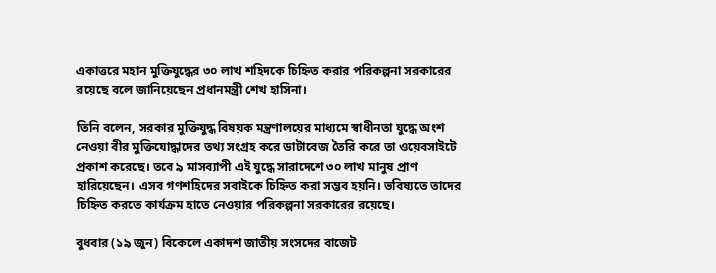একাত্তরে মহান মুক্তিযুদ্ধের ৩০ লাখ শহিদকে চিহ্নিত করার পরিকল্পনা সরকারের রয়েছে বলে জানিয়েছেন প্রধানমন্ত্রী শেখ হাসিনা।

তিনি বলেন, সরকার মুক্তিযুদ্ধ বিষয়ক মন্ত্রণালয়ের মাধ্যমে স্বাধীনতা যুদ্ধে অংশ নেওয়া বীর মুক্তিযোদ্ধাদের তথ্য সংগ্রহ করে ডাটাবেজ তৈরি করে তা ওয়েবসাইটে প্রকাশ করেছে। তবে ৯ মাসব্যাপী এই যুদ্ধে সারাদেশে ৩০ লাখ মানুষ প্রাণ হারিয়েছেন। এসব গণশহিদের সবাইকে চিহ্নিত করা সম্ভব হয়নি। ভবিষ্যতে তাদের চিহ্নিত করতে কার্যক্রম হাতে নেওয়ার পরিকল্পনা সরকারের রয়েছে।

বুধবার (১৯ জুন) বিকেলে একাদশ জাতীয় সংসদের বাজেট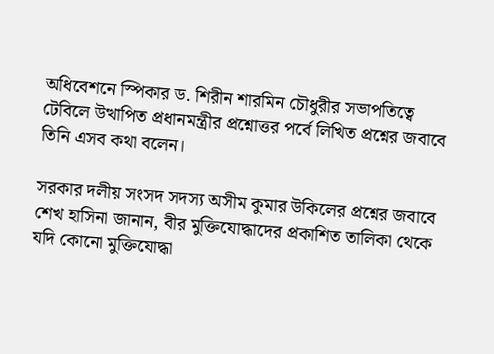অধিবেশনে স্পিকার ড. শিরীন শারমিন চৌধুরীর সভাপতিত্বে টেবিলে উত্থাপিত প্রধানমন্ত্রীর প্রশ্নোত্তর পর্বে লিখিত প্রশ্নের জবাবে তিনি এসব কথা বলেন।

সরকার দলীয় সংসদ সদস্য অসীম কুমার উকিলের প্রশ্নের জবাবে শেখ হাসিনা জানান, বীর মুক্তিযোদ্ধাদের প্রকাশিত তালিকা থেকে যদি কোনো মুক্তিযোদ্ধা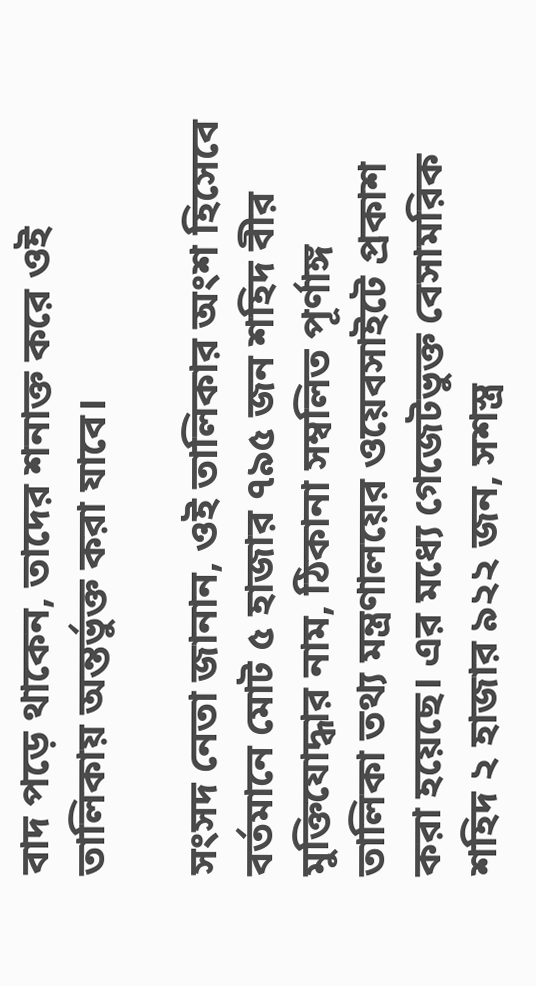বাদ পড়ে থাকেন, তাদের শনাক্ত করে ওই তালিকায় অন্তর্ভুক্ত করা যাবে।

সংসদ নেতা জানান, ওই তালিকার অংশ হিসেবে বর্তমানে মোট ৫ হাজার ৭৯৫ জন শহিদ বীর মুক্তিযোদ্ধার নাম, ঠিকানা সম্বলিত পূর্ণাঙ্গ তালিকা তথ্য মন্ত্রণালয়ের ওয়েবসাইটে প্রকাশ করা হয়েছে। এর মধ্যে গেজেটভুক্ত বেসামরিক শহিদ ২ হাজার ৯২২ জন, সশস্ত্র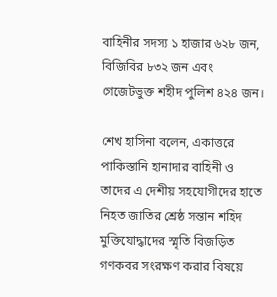বাহিনীর সদস্য ১ হাজার ৬২৮ জন, বিজিবির ৮৩২ জন এবং গেজেটভুক্ত শহীদ পুলিশ ৪২৪ জন।

শেখ হাসিনা বলেন, একাত্তরে পাকিস্তানি হানাদার বাহিনী ও তাদের এ দেশীয় সহযোগীদের হাতে নিহত জাতির শ্রেষ্ঠ সন্তান শহিদ মুক্তিযোদ্ধাদের স্মৃতি বিজড়িত গণকবর সংরক্ষণ করার বিষয়ে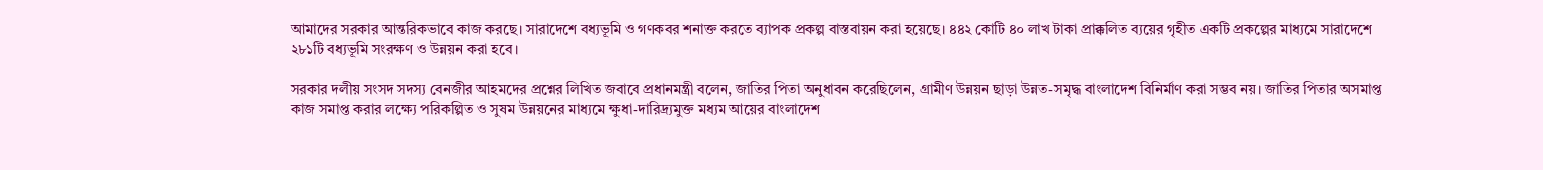আমাদের সরকার আন্তরিকভাবে কাজ করছে। সারাদেশে বধ্যভূমি ও গণকবর শনাক্ত করতে ব্যাপক প্রকল্প বাস্তবায়ন করা হয়েছে। ৪৪২ কোটি ৪০ লাখ টাকা প্রাক্কলিত ব্যয়ের গৃহীত একটি প্রকল্পের মাধ্যমে সারাদেশে ২৮১টি বধ্যভূমি সংরক্ষণ ও উন্নয়ন করা হবে।

সরকার দলীয় সংসদ সদস্য বেনজীর আহমদের প্রশ্নের লিখিত জবাবে প্রধানমন্ত্রী বলেন, জাতির পিতা অনুধাবন করেছিলেন, গ্রামীণ উন্নয়ন ছাড়া উন্নত-সমৃদ্ধ বাংলাদেশ বিনির্মাণ করা সম্ভব নয়। জাতির পিতার অসমাপ্ত কাজ সমাপ্ত করার লক্ষ্যে পরিকল্পিত ও সুষম উন্নয়নের মাধ্যমে ক্ষুধা-দারিদ্র্যমুক্ত মধ্যম আয়ের বাংলাদেশ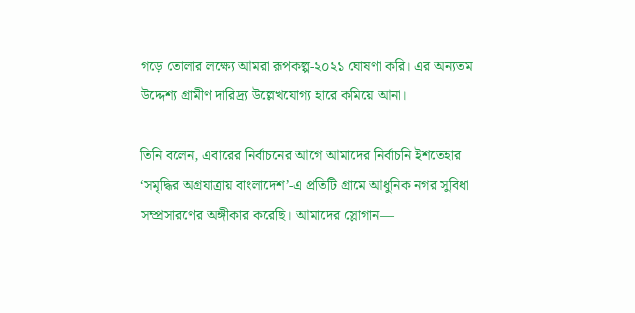গড়ে তোলার লক্ষ্যে আমরা রূপকল্প-২০২১ ঘোষণা করি। এর অন্যতম উদ্দেশ্য গ্রামীণ দারিদ্র্য উল্লেখযোগ্য হারে কমিয়ে আনা।

তিনি বলেন, এবারের নির্বাচনের আগে আমাদের নির্বাচনি ইশতেহার ‘সমৃদ্ধির অগ্রযাত্রায় বাংলাদেশ’-এ প্রতিটি গ্রামে আধুনিক নগর সুবিধা সম্প্রসারণের অঙ্গীকার করেছি। আমাদের স্লোগান—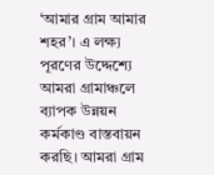‘আমার গ্রাম আমার শহর’। এ লক্ষ্য পূরণের উদ্দেশ্যে আমরা গ্রামাঞ্চলে ব্যাপক উন্নয়ন কর্মকাণ্ড বাস্তবায়ন করছি। আমরা গ্রাম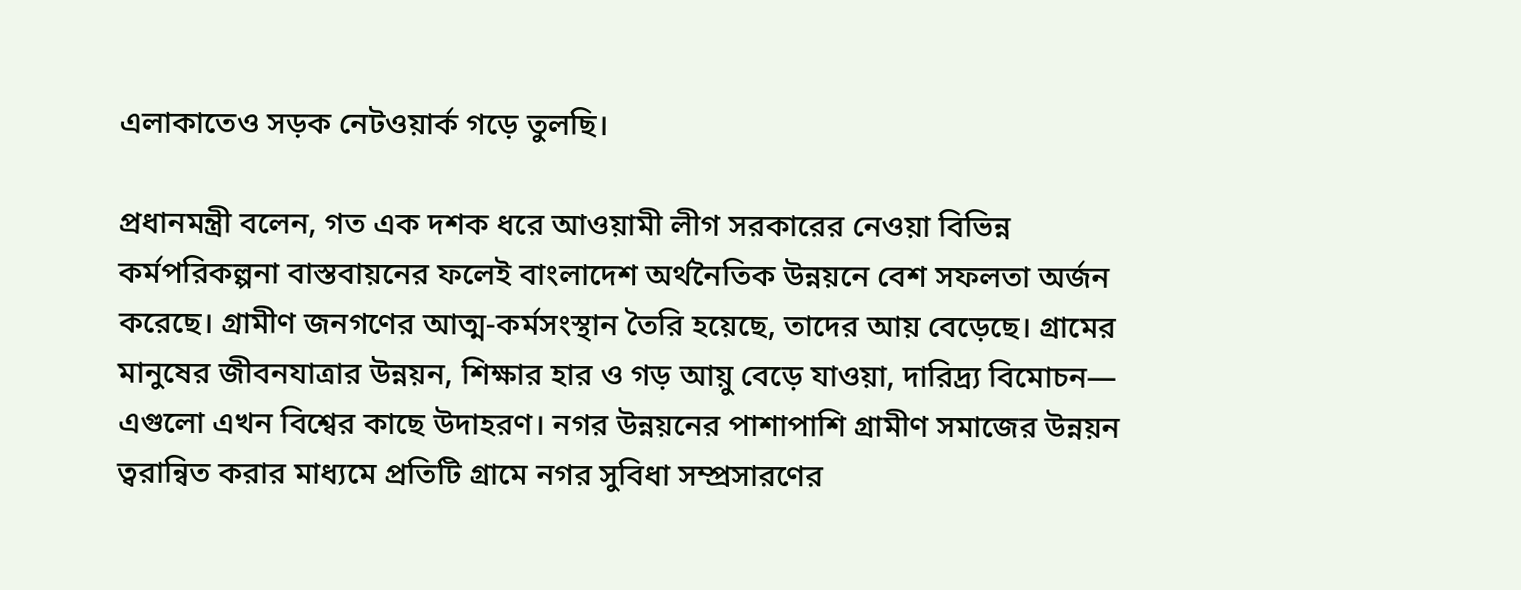এলাকাতেও সড়ক নেটওয়ার্ক গড়ে তুলছি।

প্রধানমন্ত্রী বলেন, গত এক দশক ধরে আওয়ামী লীগ সরকারের নেওয়া বিভিন্ন কর্মপরিকল্পনা বাস্তবায়নের ফলেই বাংলাদেশ অর্থনৈতিক উন্নয়নে বেশ সফলতা অর্জন করেছে। গ্রামীণ জনগণের আত্ম-কর্মসংস্থান তৈরি হয়েছে, তাদের আয় বেড়েছে। গ্রামের মানুষের জীবনযাত্রার উন্নয়ন, শিক্ষার হার ও গড় আয়ু বেড়ে যাওয়া, দারিদ্র্য বিমোচন— এগুলো এখন বিশ্বের কাছে উদাহরণ। নগর উন্নয়নের পাশাপাশি গ্রামীণ সমাজের উন্নয়ন ত্বরান্বিত করার মাধ্যমে প্রতিটি গ্রামে নগর সুবিধা সম্প্রসারণের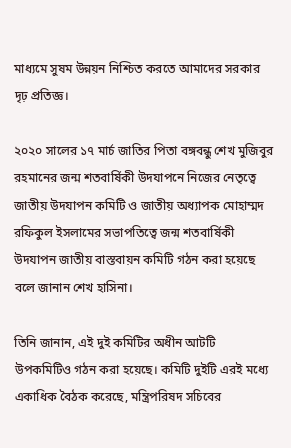মাধ্যমে সুষম উন্নয়ন নিশ্চিত করতে আমাদের সরকার দৃঢ় প্রতিজ্ঞ।

২০২০ সালের ১৭ মার্চ জাতির পিতা বঙ্গবন্ধু শেখ মুজিবুর রহমানের জন্ম শতবার্ষিকী উদযাপনে নিজের নেতৃত্বে জাতীয় উদযাপন কমিটি ও জাতীয় অধ্যাপক মোহাম্মদ রফিকুল ইসলামের সভাপতিত্বে জন্ম শতবার্ষিকী উদযাপন জাতীয় বাস্তবায়ন কমিটি গঠন করা হয়েছে বলে জানান শেখ হাসিনা।

তিনি জানান, এই দুই কমিটির অধীন আটটি উপকমিটিও গঠন করা হয়েছে। কমিটি দুইটি এরই মধ্যে একাধিক বৈঠক করেছে, মন্ত্রিপরিষদ সচিবের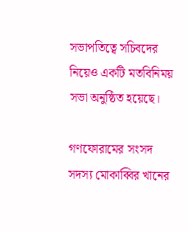সভাপতিত্বে সচিবদের নিয়েও একটি মতবিনিময় সভা অনুষ্ঠিত হয়েছে।

গণফোরামের সংসদ সদস্য মোকাব্বির খানের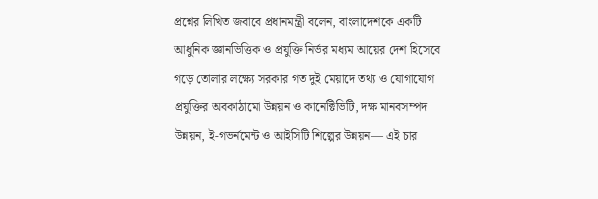প্রশ্নের লিখিত জবাবে প্রধানমন্ত্রী বলেন, বাংলাদেশকে একটি আধুনিক জ্ঞানভিত্তিক ও প্রযুক্তি নির্ভর মধ্যম আয়ের দেশ হিসেবে গড়ে তোলার লক্ষ্যে সরকার গত দুই মেয়াদে তথ্য ও যোগাযোগ প্রযুক্তির অবকাঠামো উন্নয়ন ও কানেক্টিভিটি, দক্ষ মানবসম্পদ উন্নয়ন, ই-গভর্নমেন্ট ও আইসিটি শিল্পের উন্নয়ন— এই চার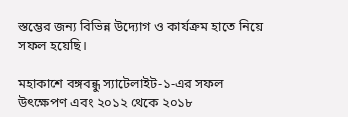স্তম্ভের জন্য বিভিন্ন উদ্যোগ ও কার্যক্রম হাতে নিয়ে সফল হয়েছি।

মহাকাশে বঙ্গবন্ধু স্যাটেলাইট-১-এর সফল উৎক্ষেপণ এবং ২০১২ থেকে ২০১৮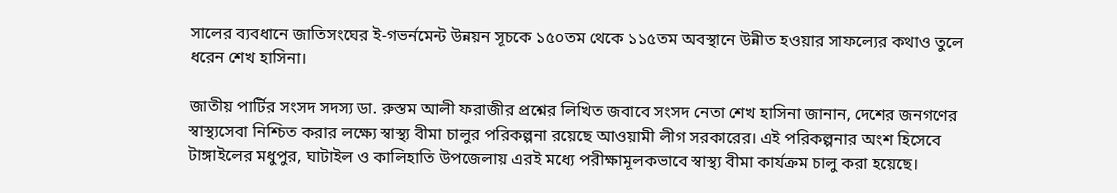সালের ব্যবধানে জাতিসংঘের ই-গভর্নমেন্ট উন্নয়ন সূচকে ১৫০তম থেকে ১১৫তম অবস্থানে উন্নীত হওয়ার সাফল্যের কথাও তুলে ধরেন শেখ হাসিনা।

জাতীয় পার্টির সংসদ সদস্য ডা. রুস্তম আলী ফরাজীর প্রশ্নের লিখিত জবাবে সংসদ নেতা শেখ হাসিনা জানান, দেশের জনগণের স্বাস্থ্যসেবা নিশ্চিত করার লক্ষ্যে স্বাস্থ্য বীমা চালুর পরিকল্পনা রয়েছে আওয়ামী লীগ সরকারের। এই পরিকল্পনার অংশ হিসেবে টাঙ্গাইলের মধুপুর, ঘাটাইল ও কালিহাতি উপজেলায় এরই মধ্যে পরীক্ষামূলকভাবে স্বাস্থ্য বীমা কার্যক্রম চালু করা হয়েছে।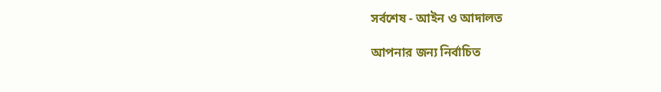সর্বশেষ - আইন ও আদালত

আপনার জন্য নির্বাচিত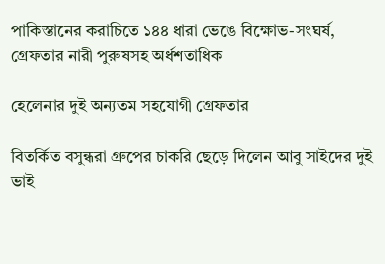পাকিস্তানের করাচিতে ১৪৪ ধারা ভেঙে বিক্ষোভ-সংঘর্ষ, গ্রেফতার নারী পুরুষসহ অর্ধশতাধিক

হেলেনার দুই অন্যতম সহযোগী গ্রেফতার

বিতর্কিত বসুন্ধরা গ্রুপের চাকরি ছেড়ে দিলেন আবু সাইদের দুই ভাই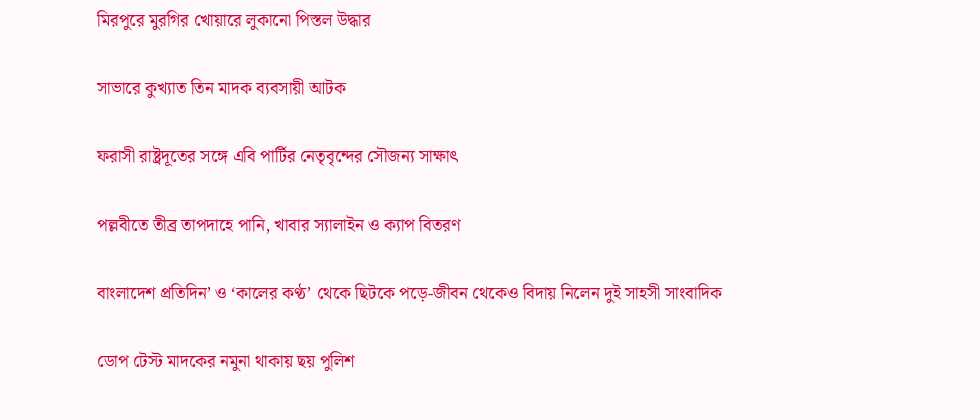মিরপুরে মুরগির খোয়ারে লুকানো পিস্তল উদ্ধার

সাভারে কুখ্যাত তিন মাদক ব্যবসায়ী আটক

ফরাসী রাষ্ট্রদূতের সঙ্গে এবি পার্টির নেতৃবৃন্দের সৌজন্য সাক্ষাৎ

পল্লবীতে তীব্র তাপদাহে পানি, খাবার স্যালাইন ও ক্যাপ বিতরণ

বাংলাদেশ প্রতিদিন’ ও ‘কালের কণ্ঠ’ থেকে ছিটকে পড়ে-জীবন থেকেও বিদায় নিলেন দুই সাহসী সাংবাদিক

ডোপ টেস্ট মাদকের নমুনা থাকায় ছয় পুলিশ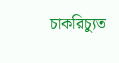চাকরিচ্যুত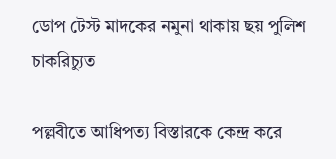ডোপ টেস্ট মাদকের নমুনা থাকায় ছয় পুলিশ চাকরিচ্যুত

পল্লবীতে আধিপত্য বিস্তারকে কেন্দ্র করে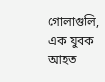গোলাগুলি, এক যুবক আহত